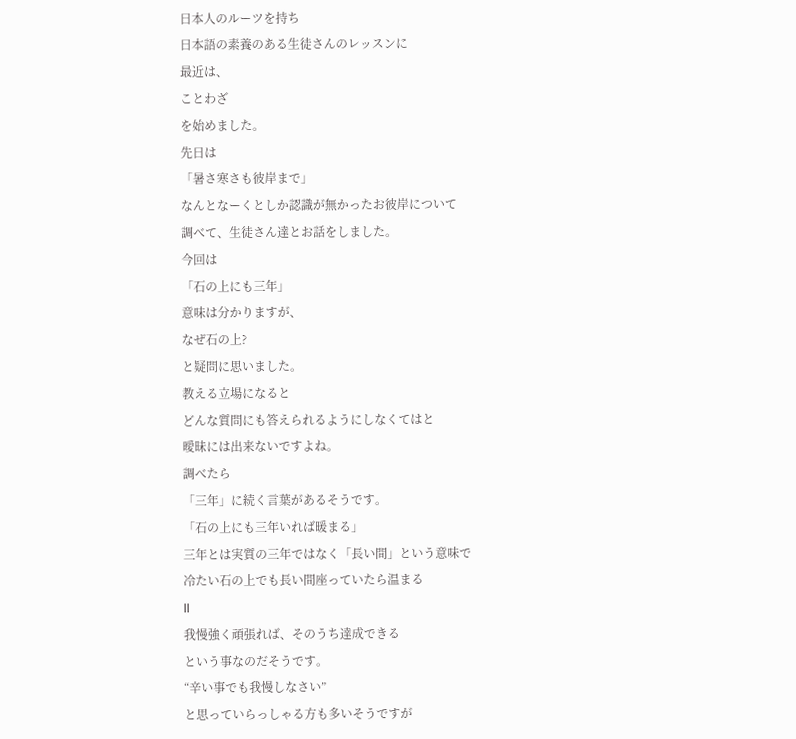日本人のルーツを持ち
日本語の素養のある生徒さんのレッスンに
最近は、
ことわざ
を始めました。
先日は
「暑さ寒さも彼岸まで」
なんとなーくとしか認識が無かったお彼岸について
調べて、生徒さん達とお話をしました。
今回は
「石の上にも三年」
意味は分かりますが、
なぜ石の上?
と疑問に思いました。
教える立場になると
どんな質問にも答えられるようにしなくてはと
曖昧には出来ないですよね。
調べたら
「三年」に続く言葉があるそうです。
「石の上にも三年いれば暖まる」
三年とは実質の三年ではなく「長い間」という意味で
冷たい石の上でも長い間座っていたら温まる
ll
我慢強く頑張れば、そのうち達成できる
という事なのだそうです。
“辛い事でも我慢しなさい”
と思っていらっしゃる方も多いそうですが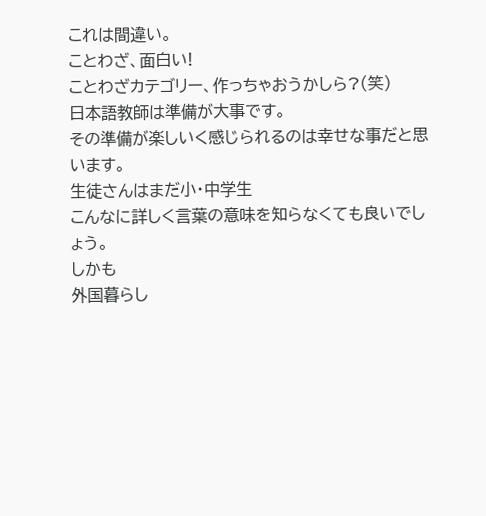これは間違い。
ことわざ、面白い!
ことわざカテゴリー、作っちゃおうかしら?(笑)
日本語教師は準備が大事です。
その準備が楽しいく感じられるのは幸せな事だと思います。
生徒さんはまだ小・中学生
こんなに詳しく言葉の意味を知らなくても良いでしょう。
しかも
外国暮らし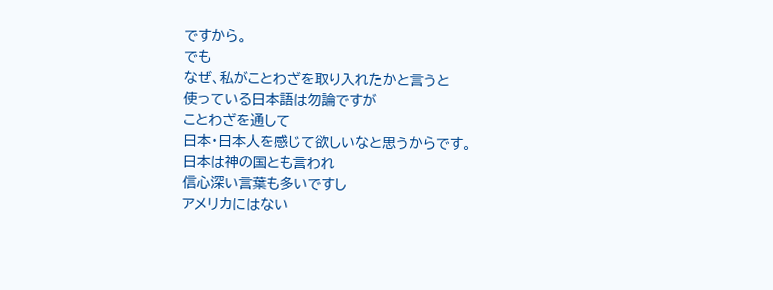ですから。
でも
なぜ、私がことわざを取り入れたかと言うと
使っている日本語は勿論ですが
ことわざを通して
日本・日本人を感じて欲しいなと思うからです。
日本は神の国とも言われ
信心深い言葉も多いですし
アメリカにはない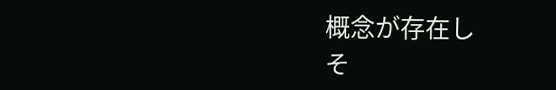概念が存在し
そ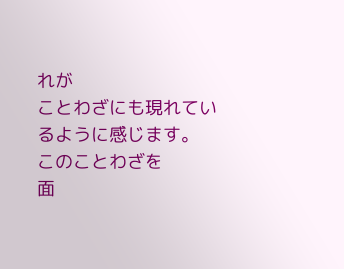れが
ことわざにも現れているように感じます。
このことわざを
面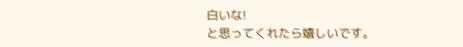白いな!
と思ってくれたら嬉しいです。